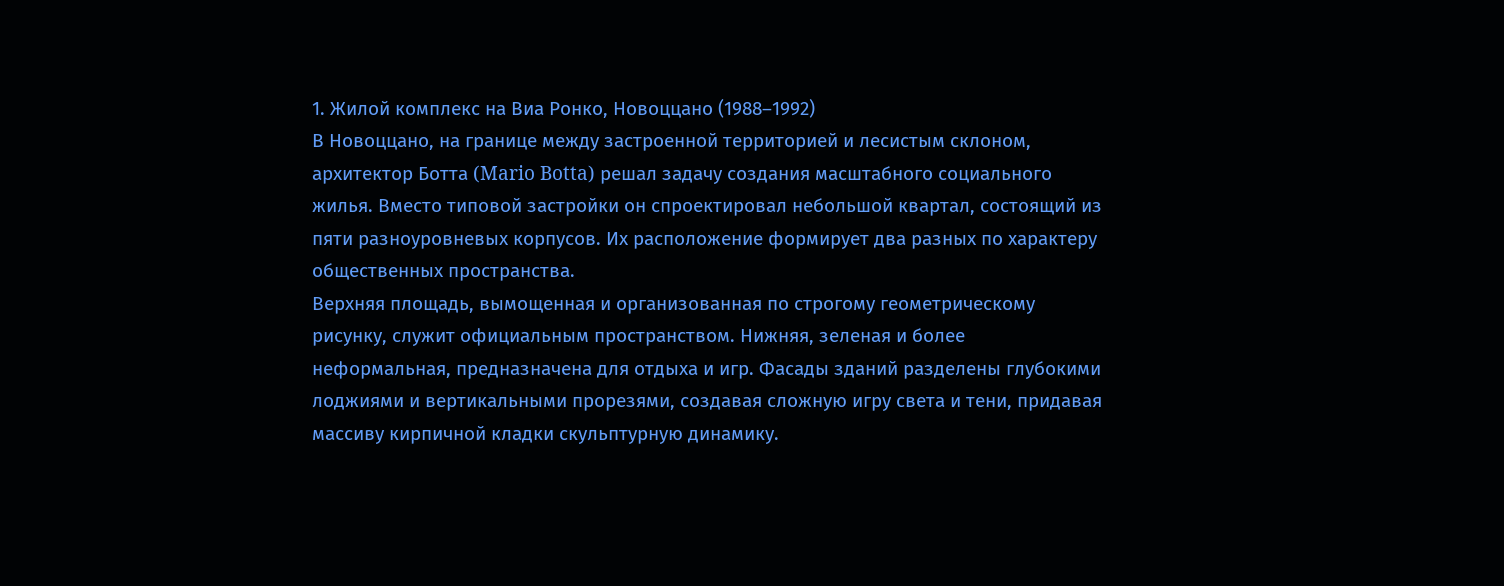1. Жилой комплекс на Виа Ронко, Новоццано (1988–1992)
В Новоццано, на границе между застроенной территорией и лесистым склоном, архитектор Ботта (Mario Botta) решал задачу создания масштабного социального жилья. Вместо типовой застройки он спроектировал небольшой квартал, состоящий из пяти разноуровневых корпусов. Их расположение формирует два разных по характеру общественных пространства.
Верхняя площадь, вымощенная и организованная по строгому геометрическому рисунку, служит официальным пространством. Нижняя, зеленая и более неформальная, предназначена для отдыха и игр. Фасады зданий разделены глубокими лоджиями и вертикальными прорезями, создавая сложную игру света и тени, придавая массиву кирпичной кладки скульптурную динамику.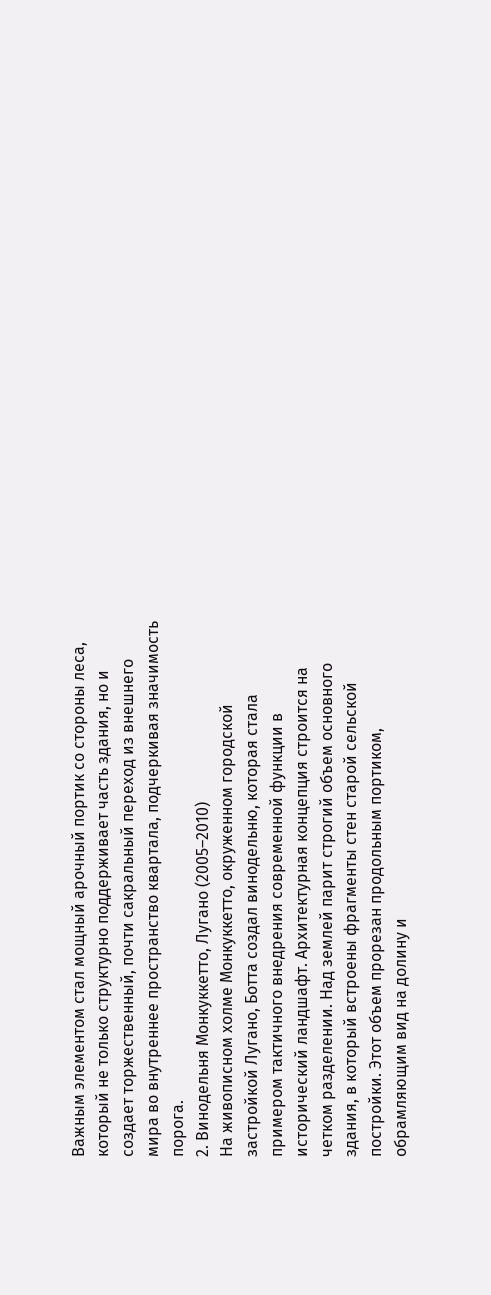Важным элементом стал мощный арочный портик со стороны леса, который не только структурно поддерживает часть здания, но и создает торжественный, почти сакральный переход из внешнего мира во внутреннее пространство квартала, подчеркивая значимость порога.
2. Винодельня Монкуккетто, Лугано (2005–2010)
На живописном холме Монкуккетто, окруженном городской застройкой Лугано, Ботта создал винодельню, которая стала примером тактичного внедрения современной функции в исторический ландшафт. Архитектурная концепция строится на четком разделении. Над землей парит строгий объем основного здания, в который встроены фрагменты стен старой сельской постройки. Этот объем прорезан продольным портиком, обрамляющим вид на долину и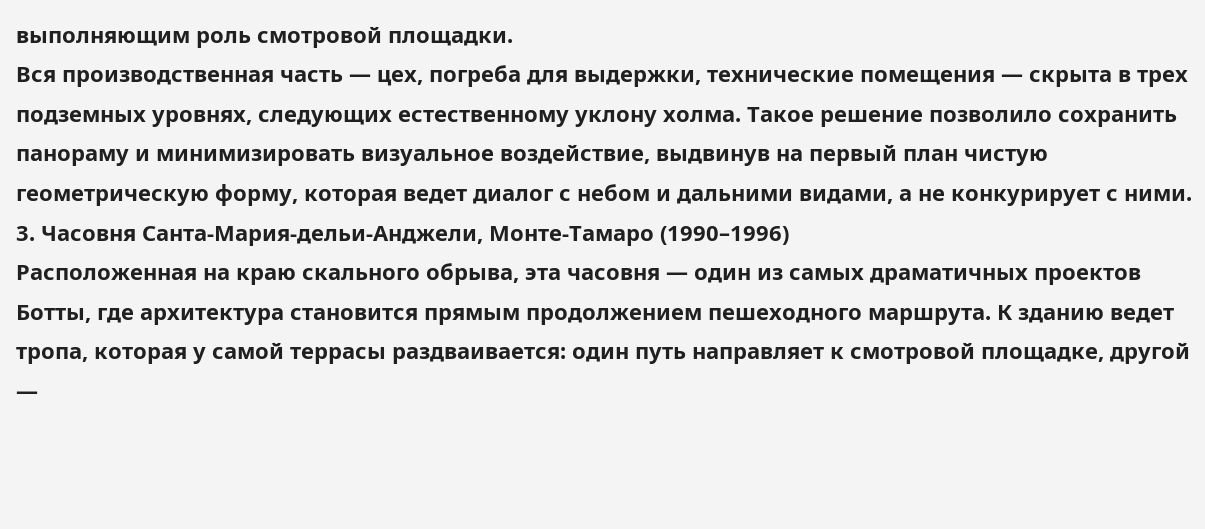выполняющим роль смотровой площадки.
Вся производственная часть — цех, погреба для выдержки, технические помещения — скрыта в трех подземных уровнях, следующих естественному уклону холма. Такое решение позволило сохранить панораму и минимизировать визуальное воздействие, выдвинув на первый план чистую геометрическую форму, которая ведет диалог с небом и дальними видами, а не конкурирует с ними.
3. Часовня Санта-Мария-дельи-Анджели, Монте-Тамаро (1990–1996)
Расположенная на краю скального обрыва, эта часовня — один из самых драматичных проектов Ботты, где архитектура становится прямым продолжением пешеходного маршрута. К зданию ведет тропа, которая у самой террасы раздваивается: один путь направляет к смотровой площадке, другой —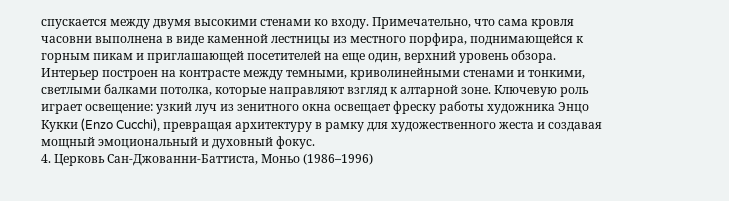спускается между двумя высокими стенами ко входу. Примечательно, что сама кровля часовни выполнена в виде каменной лестницы из местного порфира, поднимающейся к горным пикам и приглашающей посетителей на еще один, верхний уровень обзора.
Интерьер построен на контрасте между темными, криволинейными стенами и тонкими, светлыми балками потолка, которые направляют взгляд к алтарной зоне. Ключевую роль играет освещение: узкий луч из зенитного окна освещает фреску работы художника Энцо Кукки (Enzo Cucchi), превращая архитектуру в рамку для художественного жеста и создавая мощный эмоциональный и духовный фокус.
4. Церковь Сан-Джованни-Баттиста, Моньо (1986–1996)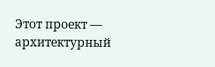Этот проект — архитектурный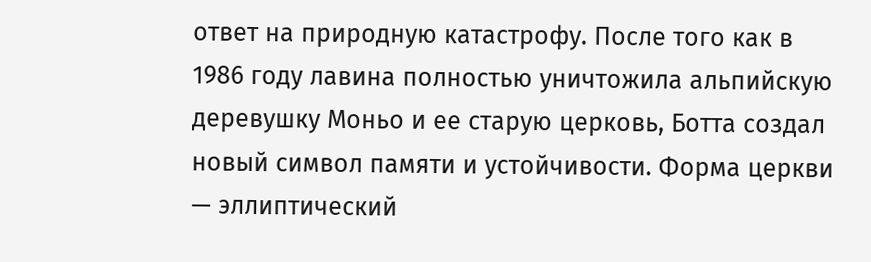ответ на природную катастрофу. После того как в 1986 году лавина полностью уничтожила альпийскую деревушку Моньо и ее старую церковь, Ботта создал новый символ памяти и устойчивости. Форма церкви — эллиптический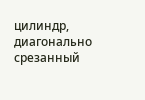цилиндр, диагонально срезанный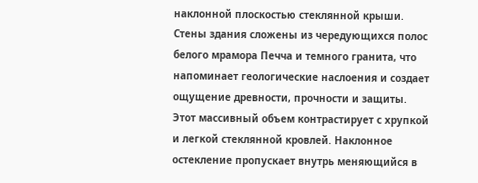наклонной плоскостью стеклянной крыши.
Стены здания сложены из чередующихся полос белого мрамора Печча и темного гранита, что напоминает геологические наслоения и создает ощущение древности, прочности и защиты. Этот массивный объем контрастирует с хрупкой и легкой стеклянной кровлей. Наклонное остекление пропускает внутрь меняющийся в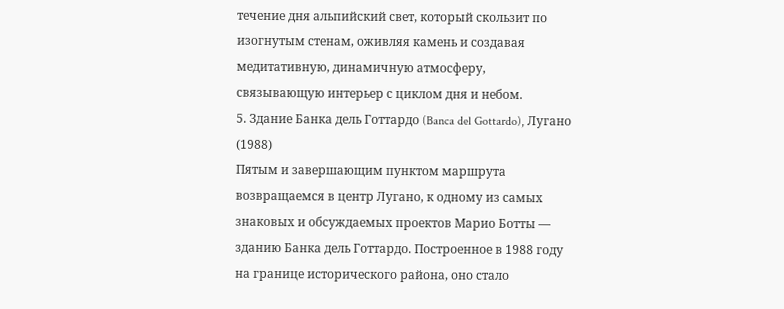течение дня альпийский свет, который скользит по изогнутым стенам, оживляя камень и создавая медитативную, динамичную атмосферу, связывающую интерьер с циклом дня и небом.
5. Здание Банка дель Готтардо (Banca del Gottardo), Лугано (1988)
Пятым и завершающим пунктом маршрута возвращаемся в центр Лугано, к одному из самых знаковых и обсуждаемых проектов Марио Ботты — зданию Банка дель Готтардо. Построенное в 1988 году на границе исторического района, оно стало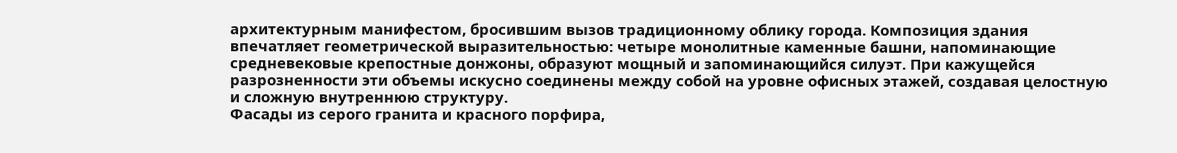архитектурным манифестом, бросившим вызов традиционному облику города. Композиция здания впечатляет геометрической выразительностью: четыре монолитные каменные башни, напоминающие средневековые крепостные донжоны, образуют мощный и запоминающийся силуэт. При кажущейся разрозненности эти объемы искусно соединены между собой на уровне офисных этажей, создавая целостную и сложную внутреннюю структуру.
Фасады из серого гранита и красного порфира,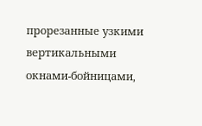прорезанные узкими вертикальными окнами-бойницами,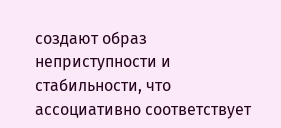создают образ неприступности и стабильности, что ассоциативно соответствует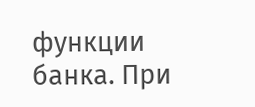функции банка. При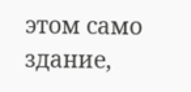этом само здание,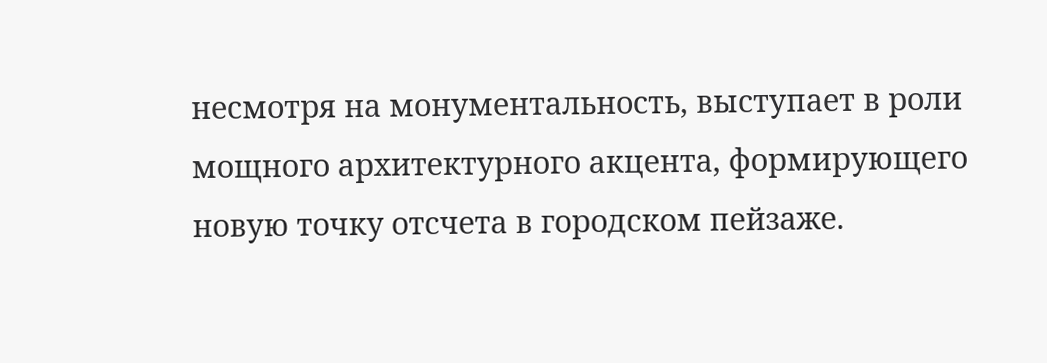несмотря на монументальность, выступает в роли мощного архитектурного акцента, формирующего новую точку отсчета в городском пейзаже.